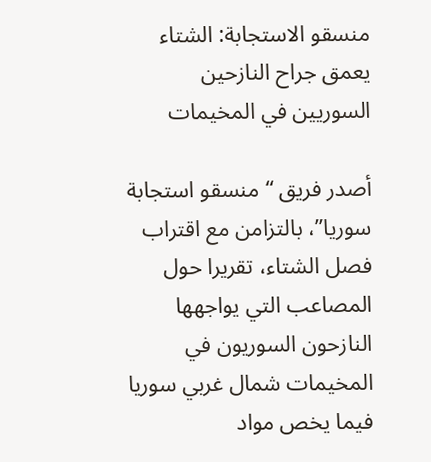منسقو الاستجابة: الشتاء يعمق جراح النازحين السوريين في المخيمات

أصدر فريق “منسقو استجابة سوريا”، بالتزامن مع اقتراب فصل الشتاء، تقريرا حول المصاعب التي يواجهها النازحون السوريون في المخيمات شمال غربي سوريا فيما يخص مواد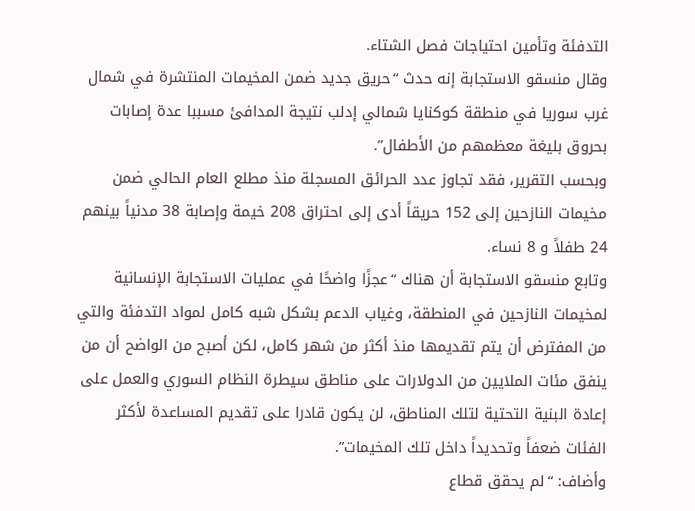التدفئة وتأمين احتياجات فصل الشتاء.
وقال منسقو الاستجابة إنه حدث “حريق جديد ضمن المخيمات المنتشرة في شمال غرب سوريا في منطقة كوكنايا شمالي إدلب نتيجة المدافئ مسببا عدة إصابات بحروق بليغة معظمهم من الأطفال”.
وبحسب التقرير، فقد تجاوز عدد الحرائق المسجلة منذ مطلع العام الحالي ضمن مخيمات النازحين إلى 152 حريقاً أدى إلى احتراق 208 خيمة وإصابة 38 مدنياً بينهم 24 طفلاً و 8 نساء.
وتابع منسقو الاستجابة أن هناك “عجزًا واضحًا في عمليات الاستجابة الإنسانية لمخيمات النازحين في المنطقة، وغياب الدعم بشكل شبه كامل لمواد التدفئة والتي من المفترض أن يتم تقديمها منذ أكثر من شهر كامل، لكن أصبح من الواضح أن من ينفق مئات الملايين من الدولارات على مناطق سيطرة النظام السوري والعمل على إعادة البنية التحتية لتلك المناطق، لن يكون قادرا على تقديم المساعدة لأكثر الفئات ضعفاً وتحديداً داخل تلك المخيمات”.
وأضاف: “لم يحقق قطاع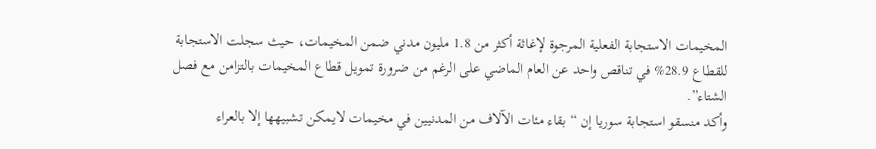المخيمات الاستجابة الفعلية المرجوة لإغاثة أكثر من 1.8 مليون مدني ضمن المخيمات، حيث سجلت الاستجابة للقطاع 28.9% في تناقص واحد عن العام الماضي على الرغم من ضرورة تمويل قطاع المخيمات بالتزامن مع فصل الشتاء”.
وأكد منسقو استجابة سوريا إن “بقاء مئات الآلاف من المدنيين في مخيمات لايمكن تشبيهها إلا بالعراء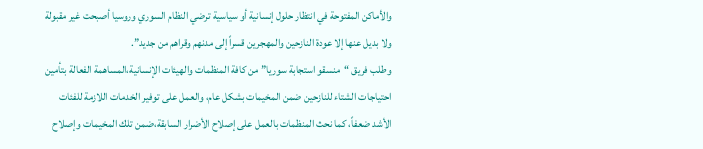والأماكن المفتوحة في انتظار حلول إنسانية أو سياسية ترضي النظام السوري وروسيا أصبحت غير مقبولة ولا بديل عنها إلا عودة النازحين والمهجرين قسراً إلى مدنهم وقراهم من جديد”.
وطلب فريق “منسقو استجابة سوريا” من كافة المنظمات والهيئات الإنسانية،المساهمة الفعالة بتأمين احتياجات الشتاء للنازحين ضمن المخيمات بشكل عام، والعمل على توفير الخدمات اللازمة للفئات الأشد ضعفاً، كما نحث المنظمات بالعمل على إصلاح الأضرار السابقة،ضمن تلك المخيمات وإصلاح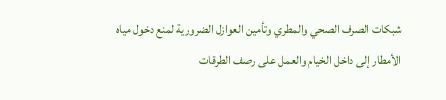شبكات الصرف الصحي والمطري وتأمين العوازل الضرورية لمنع دخول مياه الأمطار إلى داخل الخيام والعمل على رصف الطرقات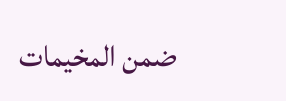ضمن المخيمات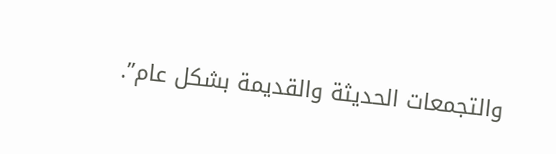والتجمعات الحديثة والقديمة بشكل عام”.